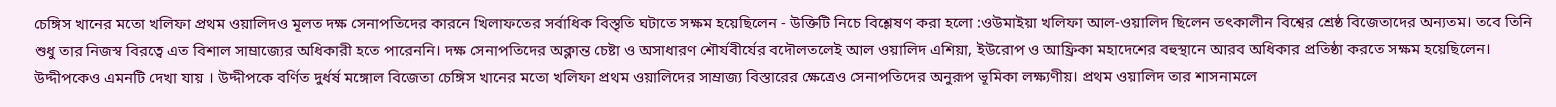চেঙ্গিস খানের মতো খলিফা প্রথম ওয়ালিদও মূলত দক্ষ সেনাপতিদের কারনে খিলাফতের সর্বাধিক বিস্তৃতি ঘটাতে সক্ষম হয়েছিলেন - উক্তিটি নিচে বিশ্লেষণ করা হলো :ওউমাইয়া খলিফা আল-ওয়ালিদ ছিলেন তৎকালীন বিশ্বের শ্রেষ্ঠ বিজেতাদের অন্যতম। তবে তিনি শুধু তার নিজস্ব বিরত্বে এত বিশাল সাম্রাজ্যের অধিকারী হতে পারেননি। দক্ষ সেনাপতিদের অক্লান্ত চেষ্টা ও অসাধারণ শৌর্যবীর্যের বদৌলতলেই আল ওয়ালিদ এশিয়া, ইউরোপ ও আফ্রিকা মহাদেশের বহুস্থানে আরব অধিকার প্রতিষ্ঠা করতে সক্ষম হয়েছিলেন। উদ্দীপকেও এমনটি দেখা যায় । উদ্দীপকে বর্ণিত দুর্ধর্ষ মঙ্গোল বিজেতা চেঙ্গিস খানের মতো খলিফা প্রথম ওয়ালিদের সাম্রাজ্য বিস্তারের ক্ষেত্রেও সেনাপতিদের অনুরূপ ভূমিকা লক্ষ্যণীয়। প্রথম ওয়ালিদ তার শাসনামলে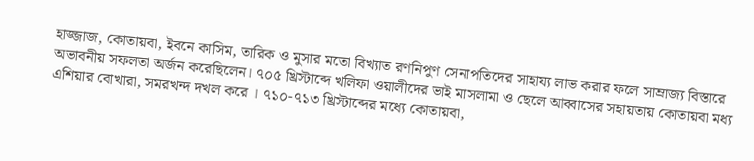হাজ্জাজ, কোতায়বা, ইবনে কাসিম, তারিক ও মুসার মতো বিখ্যাত রণনিপুণ সেনাপতিদের সাহায্য লাভ করার ফলে সাম্রাজ্য বিস্তারে অভাবনীয় সফলতা অর্জন করেছিলেন। ৭০৫ খ্রিস্টাব্দে খলিফা ওয়ালীদের ভাই মাসলামা ও ছেলে আব্বাসের সহায়তায় কোতায়বা মধ্য এশিয়ার বোখারা, সমরখন্দ দখল করে । ৭১০-৭১৩ খ্রিস্টাব্দের মধ্যে কোতায়বা,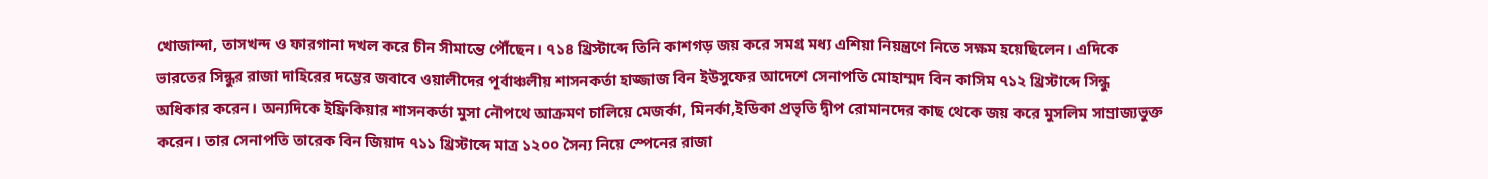খোজান্দা, তাসখন্দ ও ফারগানা দখল করে চীন সীমান্তে পৌঁছেন। ৭১৪ খ্রিস্টাব্দে তিনি কাশগড় জয় করে সমগ্র মধ্য এশিয়া নিয়ন্ত্রণে নিতে সক্ষম হয়েছিলেন। এদিকে ভারতের সিন্ধুর রাজা দাহিরের দম্ভের জবাবে ওয়ালীদের পূর্বাঞ্চলীয় শাসনকর্তা হাজ্জাজ বিন ইউসুফের আদেশে সেনাপতি মোহাম্মদ বিন কাসিম ৭১২ খ্রিস্টাব্দে সিন্ধু অধিকার করেন। অন্যদিকে ইফ্রিকিয়ার শাসনকর্তা মুসা নৌপথে আক্রমণ চালিয়ে মেজর্কা, মিনর্কা,ইডিকা প্রভৃতি দ্বীপ রোমানদের কাছ থেকে জয় করে মুসলিম সাম্রাজ্যভুক্ত করেন। তার সেনাপতি তারেক বিন জিয়াদ ৭১১ খ্রিস্টাব্দে মাত্র ১২০০ সৈন্য নিয়ে স্পেনের রাজা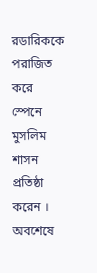রডারিককে পরাজিত করে স্পেনে মুসলিম শাসন প্রতিষ্ঠা করেন । অবশেষে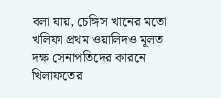বলা যায়, চেঙ্গিস খানের মতো খলিফা প্রথম ওয়ালিদও মূলত দক্ষ সেনাপতিদের কারনে খিলাফতের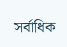সর্বাধিক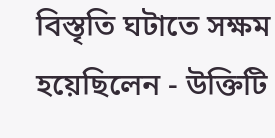বিস্তৃতি ঘটাতে সক্ষম হয়েছিলেন - উক্তিটি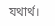যথার্থ।